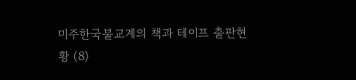미주한국불교계의 책과 테이프 출판현황 (8)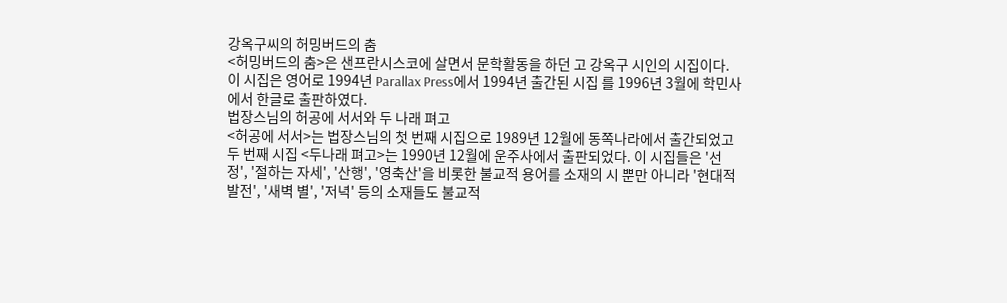강옥구씨의 허밍버드의 춤
<허밍버드의 춤>은 샌프란시스코에 살면서 문학활동을 하던 고 강옥구 시인의 시집이다. 이 시집은 영어로 1994년 Parallax Press에서 1994년 출간된 시집 를 1996년 3월에 학민사에서 한글로 출판하였다.
법장스님의 허공에 서서와 두 나래 펴고
<허공에 서서>는 법장스님의 첫 번째 시집으로 1989년 12월에 동쪽나라에서 출간되었고 두 번째 시집 <두나래 펴고>는 1990년 12월에 운주사에서 출판되었다. 이 시집들은 '선정', '절하는 자세', '산행', '영축산'을 비롯한 불교적 용어를 소재의 시 뿐만 아니라 '현대적 발전', '새벽 별', '저녁' 등의 소재들도 불교적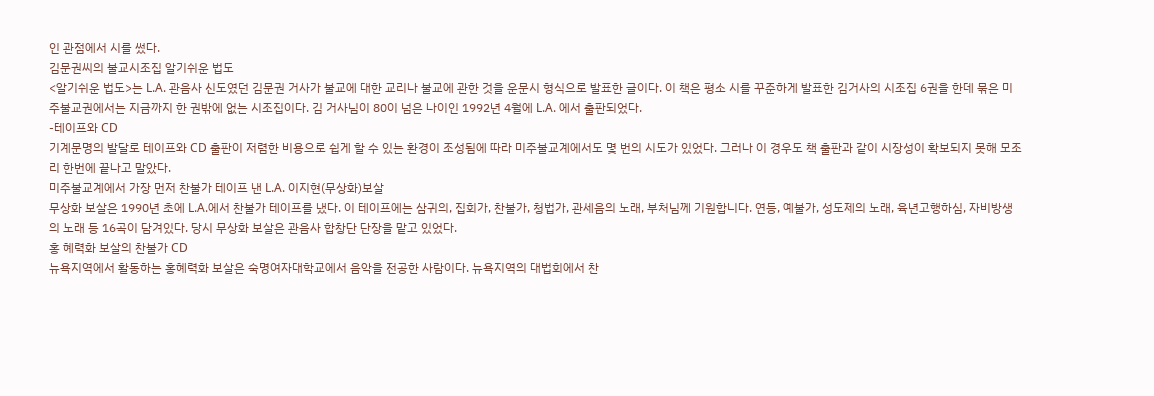인 관점에서 시를 썼다.
김문권씨의 불교시조집 알기쉬운 법도
<알기쉬운 법도>는 L.A. 관음사 신도였던 김문권 거사가 불교에 대한 교리나 불교에 관한 것을 운문시 형식으로 발표한 글이다. 이 책은 평소 시를 꾸준하게 발표한 김거사의 시조집 6권을 한데 묶은 미주불교권에서는 지금까지 한 권밖에 없는 시조집이다. 김 거사님이 80이 넘은 나이인 1992년 4월에 L.A. 에서 출판되었다.
-테이프와 CD
기계문명의 발달로 테이프와 CD 출판이 저렴한 비용으로 쉽게 할 수 있는 환경이 조성됨에 따라 미주불교계에서도 몇 번의 시도가 있었다. 그러나 이 경우도 책 출판과 같이 시장성이 확보되지 못해 모조리 한번에 끝나고 말았다.
미주불교계에서 가장 먼저 찬불가 테이프 낸 L.A. 이지현(무상화)보살
무상화 보살은 1990년 초에 L.A.에서 찬불가 테이프를 냈다. 이 테이프에는 삼귀의, 집회가, 찬불가, 청법가, 관세음의 노래, 부처님께 기원합니다. 연등, 예불가, 성도제의 노래, 육년고행하심, 자비방생의 노래 등 16곡이 담겨있다. 당시 무상화 보살은 관음사 합창단 단장을 맡고 있었다.
홍 혜력화 보살의 찬불가 CD
뉴욕지역에서 활동하는 홍혜력화 보살은 숙명여자대학교에서 음악을 전공한 사람이다. 뉴욕지역의 대법회에서 찬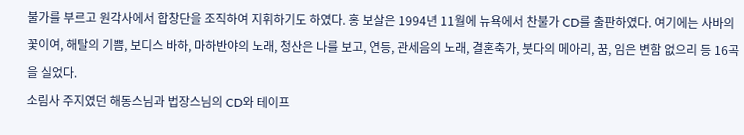불가를 부르고 원각사에서 합창단을 조직하여 지휘하기도 하였다. 홍 보살은 1994년 11월에 뉴욕에서 찬불가 CD를 출판하였다. 여기에는 사바의 꽃이여, 해탈의 기쁨, 보디스 바하, 마하반야의 노래, 청산은 나를 보고, 연등, 관세음의 노래, 결혼축가, 붓다의 메아리, 꿈, 임은 변함 없으리 등 16곡을 실었다.
소림사 주지였던 해동스님과 법장스님의 CD와 테이프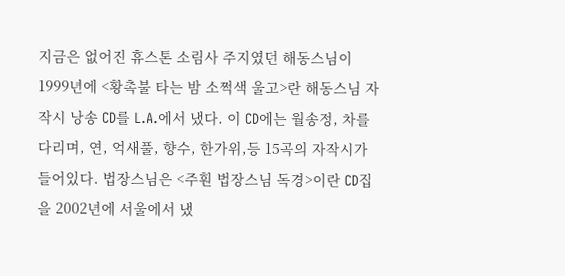지금은 없어진 휴스톤 소림사 주지였던 해동스님이 1999년에 <황촉불 타는 밤 소쩍색 울고>란 해동스님 자작시 낭송 CD를 L.A.에서 냈다. 이 CD에는 월송정, 차를 다리며, 연, 억새풀, 향수, 한가위,등 15곡의 자작시가 들어있다. 법장스님은 <주훤 법장스님 독경>이란 CD집을 2002년에 서울에서 냈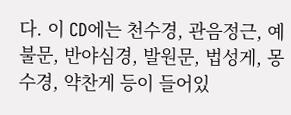다. 이 CD에는 천수경, 관음정근, 예불문, 반야심경, 발원문, 법성게, 몽수경, 약찬게 등이 들어있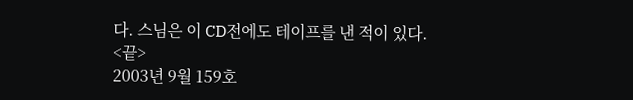다. 스님은 이 CD전에도 테이프를 낸 적이 있다.
<끝>
2003년 9월 159호